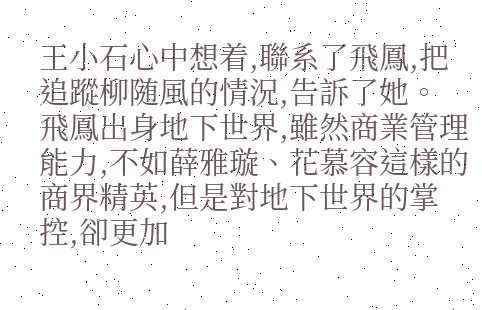王小石心中想着,聯系了飛鳳,把追蹤柳随風的情況,告訴了她。
飛鳳出身地下世界,雖然商業管理能力,不如薛雅璇、花慕容這樣的商界精英,但是對地下世界的掌控,卻更加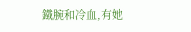鐵腕和冷血,有她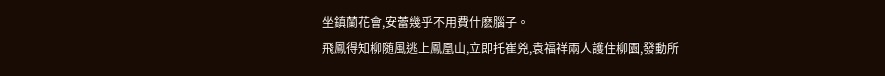坐鎮蘭花會,安蕾幾乎不用費什麽腦子。
飛鳳得知柳随風逃上鳳凰山,立即托崔兇,袁福祥兩人護住柳園,發動所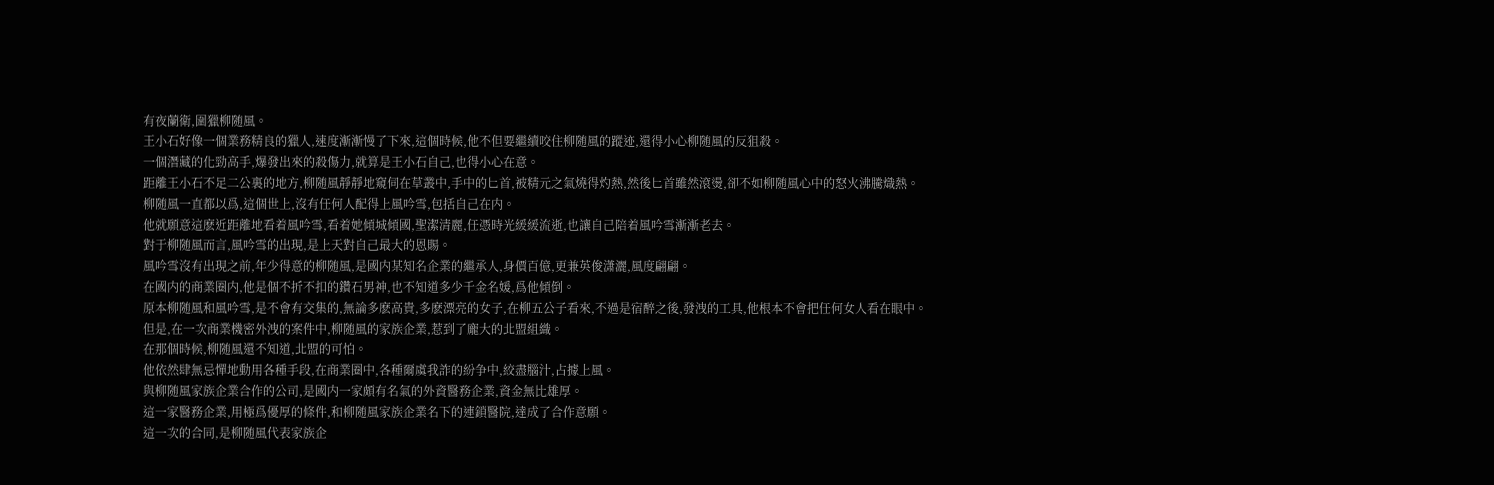有夜蘭衛,圍獵柳随風。
王小石好像一個業務精良的獵人,速度漸漸慢了下來,這個時候,他不但要繼續咬住柳随風的蹤迹,還得小心柳随風的反狙殺。
一個潛藏的化勁高手,爆發出來的殺傷力,就算是王小石自己,也得小心在意。
距離王小石不足二公裏的地方,柳随風靜靜地窺伺在草叢中,手中的匕首,被精元之氣燒得灼熱,然後匕首雖然滾燙,卻不如柳随風心中的怒火沸騰熾熱。
柳随風一直都以爲,這個世上,沒有任何人配得上風吟雪,包括自己在内。
他就願意這麽近距離地看着風吟雪,看着她傾城傾國,聖潔清麗,任憑時光緩緩流逝,也讓自己陪着風吟雪漸漸老去。
對于柳随風而言,風吟雪的出現,是上天對自己最大的恩賜。
風吟雪沒有出現之前,年少得意的柳随風,是國内某知名企業的繼承人,身價百億,更兼英俊潇灑,風度翩翩。
在國内的商業圈内,他是個不折不扣的鑽石男神,也不知道多少千金名媛,爲他傾倒。
原本柳随風和風吟雪,是不會有交集的,無論多麽高貴,多麽漂亮的女子,在柳五公子看來,不過是宿醉之後,發洩的工具,他根本不會把任何女人看在眼中。
但是,在一次商業機密外洩的案件中,柳随風的家族企業,惹到了龐大的北盟組織。
在那個時候,柳随風還不知道,北盟的可怕。
他依然肆無忌憚地動用各種手段,在商業圈中,各種爾虞我詐的紛争中,絞盡腦汁,占據上風。
與柳随風家族企業合作的公司,是國内一家頗有名氣的外資醫務企業,資金無比雄厚。
這一家醫務企業,用極爲優厚的條件,和柳随風家族企業名下的連鎖醫院,達成了合作意願。
這一次的合同,是柳随風代表家族企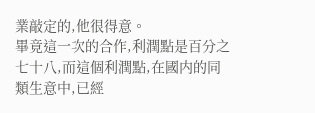業敲定的,他很得意。
畢竟這一次的合作,利潤點是百分之七十八,而這個利潤點,在國内的同類生意中,已經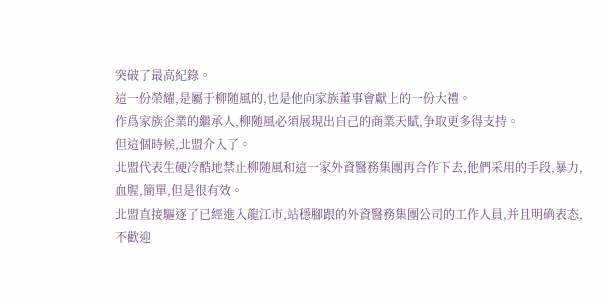突破了最高紀錄。
這一份榮耀,是屬于柳随風的,也是他向家族董事會獻上的一份大禮。
作爲家族企業的繼承人,柳随風必須展現出自己的商業天賦,争取更多得支持。
但這個時候,北盟介入了。
北盟代表生硬冷酷地禁止柳随風和這一家外資醫務集團再合作下去,他們采用的手段,暴力,血腥,簡單,但是很有效。
北盟直接驅逐了已經進入龍江市,站穩腳跟的外資醫務集團公司的工作人員,并且明确表态,不歡迎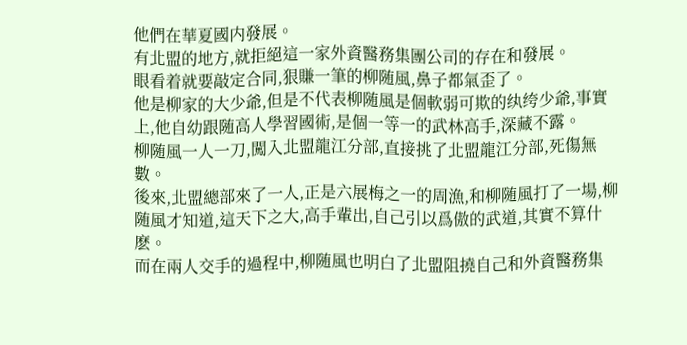他們在華夏國内發展。
有北盟的地方,就拒絕這一家外資醫務集團公司的存在和發展。
眼看着就要敲定合同,狠賺一筆的柳随風,鼻子都氣歪了。
他是柳家的大少爺,但是不代表柳随風是個軟弱可欺的纨绔少爺,事實上,他自幼跟随高人學習國術,是個一等一的武林高手,深藏不露。
柳随風一人一刀,闖入北盟龍江分部,直接挑了北盟龍江分部,死傷無數。
後來,北盟總部來了一人,正是六展梅之一的周漁,和柳随風打了一場,柳随風才知道,這天下之大,高手輩出,自己引以爲傲的武道,其實不算什麽。
而在兩人交手的過程中,柳随風也明白了北盟阻撓自己和外資醫務集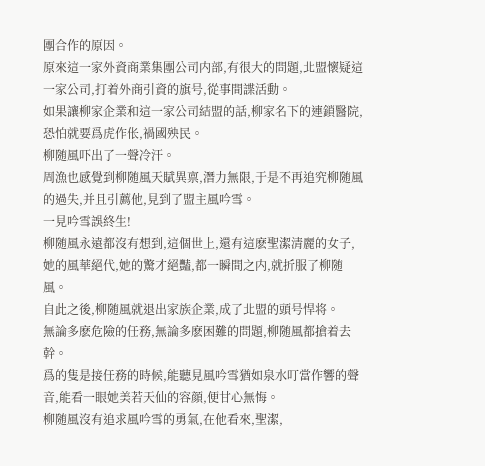團合作的原因。
原來這一家外資商業集團公司内部,有很大的問題,北盟懷疑這一家公司,打着外商引資的旗号,從事間諜活動。
如果讓柳家企業和這一家公司結盟的話,柳家名下的連鎖醫院,恐怕就要爲虎作伥,禍國殃民。
柳随風吓出了一聲冷汗。
周漁也感覺到柳随風天賦異禀,潛力無限,于是不再追究柳随風的過失,并且引薦他,見到了盟主風吟雪。
一見吟雪誤終生!
柳随風永遠都沒有想到,這個世上,還有這麽聖潔清麗的女子,她的風華絕代,她的驚才絕豔,都一瞬間之内,就折服了柳随風。
自此之後,柳随風就退出家族企業,成了北盟的頭号悍将。
無論多麽危險的任務,無論多麽困難的問題,柳随風都搶着去幹。
爲的隻是接任務的時候,能聽見風吟雪猶如泉水叮當作響的聲音,能看一眼她美若天仙的容顔,便甘心無悔。
柳随風沒有追求風吟雪的勇氣,在他看來,聖潔,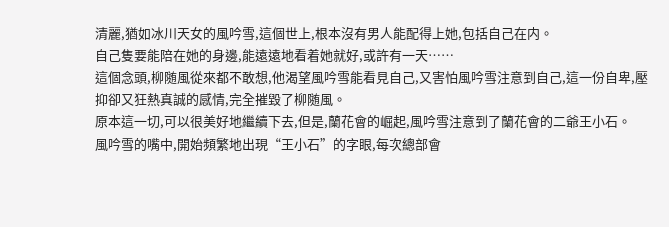清麗,猶如冰川天女的風吟雪,這個世上,根本沒有男人能配得上她,包括自己在内。
自己隻要能陪在她的身邊,能遠遠地看着她就好,或許有一天……
這個念頭,柳随風從來都不敢想,他渴望風吟雪能看見自己,又害怕風吟雪注意到自己,這一份自卑,壓抑卻又狂熱真誠的感情,完全摧毀了柳随風。
原本這一切,可以很美好地繼續下去,但是,蘭花會的崛起,風吟雪注意到了蘭花會的二爺王小石。
風吟雪的嘴中,開始頻繁地出現“王小石”的字眼,每次總部會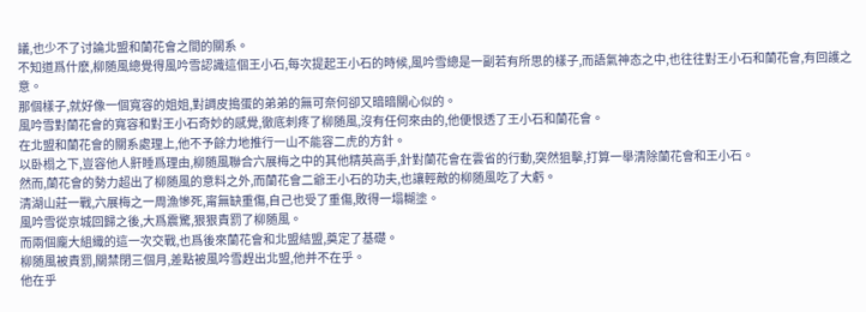議,也少不了讨論北盟和蘭花會之間的關系。
不知道爲什麽,柳随風總覺得風吟雪認識這個王小石,每次提起王小石的時候,風吟雪總是一副若有所思的樣子,而語氣神态之中,也往往對王小石和蘭花會,有回護之意。
那個樣子,就好像一個寬容的姐姐,對調皮搗蛋的弟弟的無可奈何卻又暗暗關心似的。
風吟雪對蘭花會的寬容和對王小石奇妙的感覺,徹底刺疼了柳随風,沒有任何來由的,他便恨透了王小石和蘭花會。
在北盟和蘭花會的關系處理上,他不予餘力地推行一山不能容二虎的方針。
以卧榻之下,豈容他人鼾睡爲理由,柳随風聯合六展梅之中的其他精英高手,針對蘭花會在雲省的行動,突然狙擊,打算一舉清除蘭花會和王小石。
然而,蘭花會的勢力超出了柳随風的意料之外,而蘭花會二爺王小石的功夫,也讓輕敵的柳随風吃了大虧。
清湖山莊一戰,六展梅之一周漁慘死,甯無缺重傷,自己也受了重傷,敗得一塌糊塗。
風吟雪從京城回歸之後,大爲震驚,狠狠責罰了柳随風。
而兩個龐大組織的這一次交戰,也爲後來蘭花會和北盟結盟,奠定了基礎。
柳随風被責罰,關禁閉三個月,差點被風吟雪趕出北盟,他并不在乎。
他在乎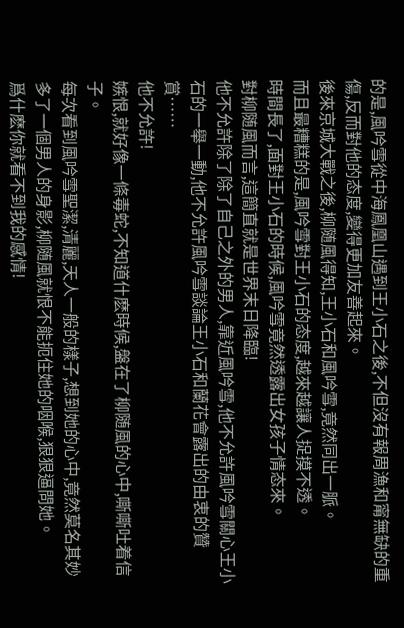的是,風吟雪從中海鳳凰山遇到王小石之後,不但沒有報周漁和甯無缺的重傷,反而對他的态度,變得更加友善起來。
後來京城大戰之後,柳随風得知,王小石和風吟雪,竟然同出一脈。
而且最糟糕的是,風吟雪對王小石的态度,越來越讓人捉摸不透。
時間長了,面對王小石的時候,風吟雪竟然透露出女孩子情态來。
對柳随風而言,這簡直就是世界末日降臨!
他不允許除了除了自己之外的男人,靠近風吟雪,他不允許風吟雪關心王小石的一舉一動,他不允許風吟雪談論王小石和蘭花會露出的由衷的贊賞……
他不允許!
嫉恨,就好像一條毒蛇,不知道什麽時候,盤在了柳随風的心中,嘶嘶吐着信子。
每次看到風吟雪聖潔,清麗,天人一般的樣子,想到她的心中,竟然莫名其妙多了一個男人的身影,柳随風就恨不能扼住她的咽喉,狠狠逼問她。
爲什麽你就看不到我的感情!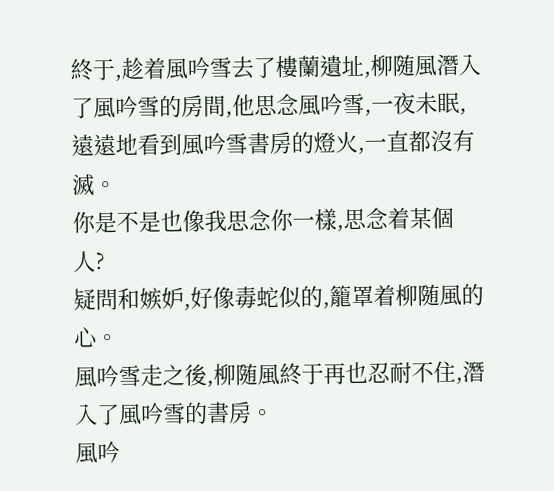終于,趁着風吟雪去了樓蘭遺址,柳随風潛入了風吟雪的房間,他思念風吟雪,一夜未眠,遠遠地看到風吟雪書房的燈火,一直都沒有滅。
你是不是也像我思念你一樣,思念着某個人?
疑問和嫉妒,好像毒蛇似的,籠罩着柳随風的心。
風吟雪走之後,柳随風終于再也忍耐不住,潛入了風吟雪的書房。
風吟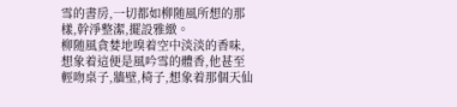雪的書房,一切都如柳随風所想的那樣,幹淨整潔,擺設雅緻。
柳随風貪婪地嗅着空中淡淡的香味,想象着這便是風吟雪的體香,他甚至輕吻桌子,牆壁,椅子,想象着那個天仙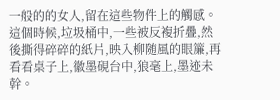一般的的女人,留在這些物件上的觸感。
這個時候,垃圾桶中,一些被反複折疊,然後撕得碎碎的紙片,映入柳随風的眼簾,再看看桌子上,徽墨硯台中,狼毫上,墨迹未幹。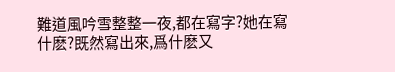難道風吟雪整整一夜,都在寫字?她在寫什麽?既然寫出來,爲什麽又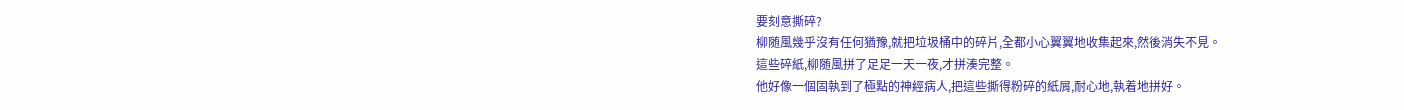要刻意撕碎?
柳随風幾乎沒有任何猶豫,就把垃圾桶中的碎片,全都小心翼翼地收集起來,然後消失不見。
這些碎紙,柳随風拼了足足一天一夜,才拼湊完整。
他好像一個固執到了極點的神經病人,把這些撕得粉碎的紙屑,耐心地,執着地拼好。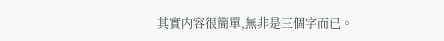其實内容很簡單,無非是三個字而已。